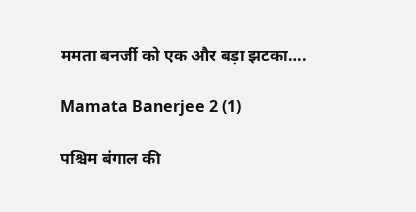ममता बनर्जी को एक और बड़ा झटका….

Mamata Banerjee 2 (1)

पश्चिम बंगाल की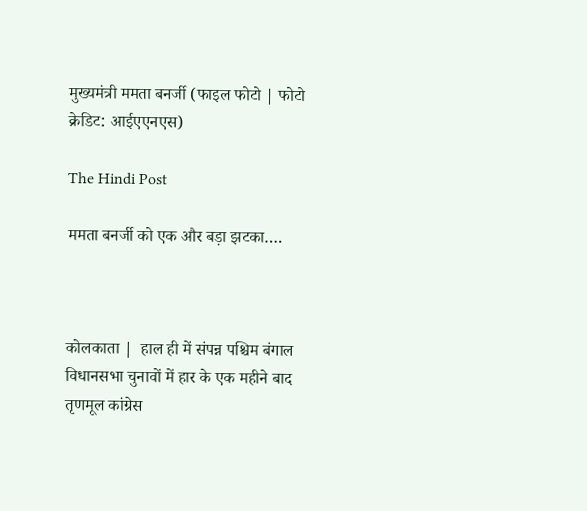मुख्यमंत्री ममता बनर्जी (फाइल फोटो | फोटो क्रेडिट: आईएएनएस)

The Hindi Post

ममता बनर्जी को एक और बड़ा झटका….



कोलकाता |  हाल ही में संपन्न पश्चिम बंगाल विधानसभा चुनावों में हार के एक महीने बाद तृणमूल कांग्रेस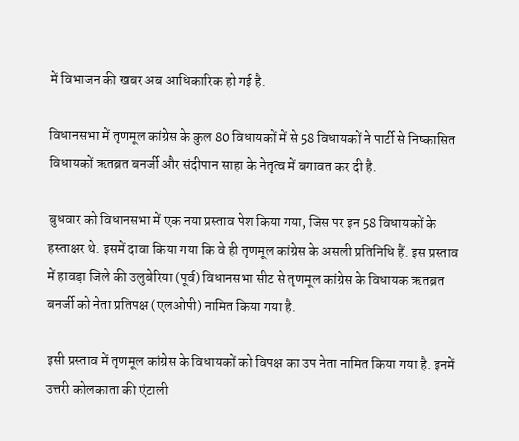में विभाजन की खबर अब आधिकारिक हो गई है.

विधानसभा में तृणमूल कांग्रेस के कुल 80 विधायकों में से 58 विधायकों ने पार्टी से निष्कासित विधायकों ऋतब्रत बनर्जी और संदीपान साहा के नेतृत्व में बगावत कर दी है.

बुधवार को विधानसभा में एक नया प्रस्ताव पेश किया गया, जिस पर इन 58 विधायकों के हस्ताक्षर थे. इसमें दावा किया गया कि वे ही तृणमूल कांग्रेस के असली प्रतिनिधि हैं. इस प्रस्ताव में हावड़ा जिले की उलुबेरिया (पूर्व) विधानसभा सीट से तृणमूल कांग्रेस के विधायक ऋतब्रत बनर्जी को नेता प्रतिपक्ष (एलओपी) नामित किया गया है.

इसी प्रस्ताव में तृणमूल कांग्रेस के विधायकों को विपक्ष का उप नेता नामित किया गया है. इनमें उत्तरी कोलकाता की एंटाली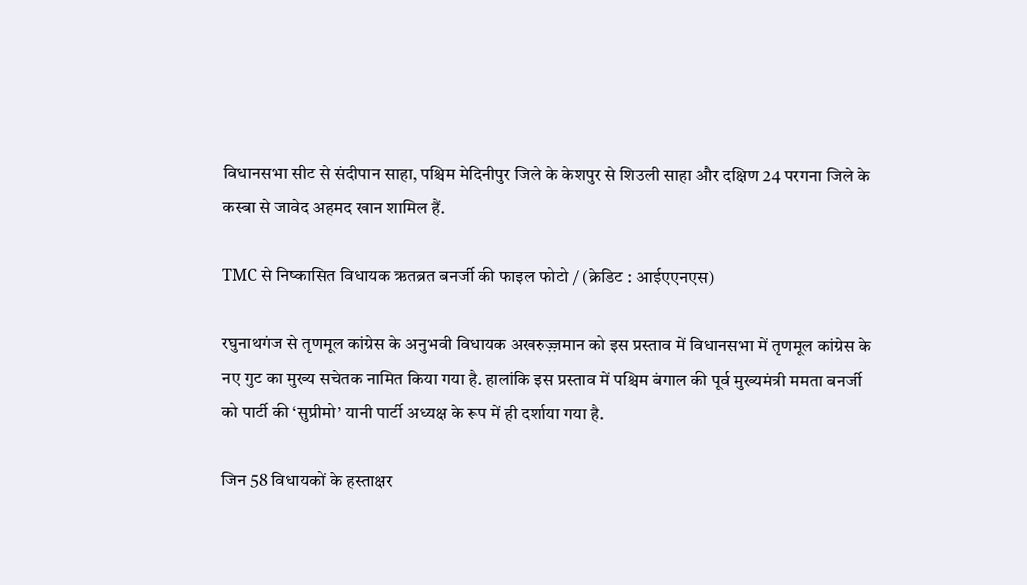विधानसभा सीट से संदीपान साहा, पश्चिम मेदिनीपुर जिले के केशपुर से शिउली साहा और दक्षिण 24 परगना जिले के कस्बा से जावेद अहमद खान शामिल हैं.

TMC से निष्कासित विधायक ऋतब्रत बनर्जी की फाइल फोटो / (क्रेडिट : आईएएनएस)

रघुनाथगंज से तृणमूल कांग्रेस के अनुभवी विधायक अखरुज़्ज़मान को इस प्रस्ताव में विधानसभा में तृणमूल कांग्रेस के नए गुट का मुख्य सचेतक नामित किया गया है. हालांकि इस प्रस्ताव में पश्चिम बंगाल की पूर्व मुख्यमंत्री ममता बनर्जी को पार्टी की ‘सुप्रीमो’ यानी पार्टी अध्यक्ष के रूप में ही दर्शाया गया है.

जिन 58 विधायकों के हस्ताक्षर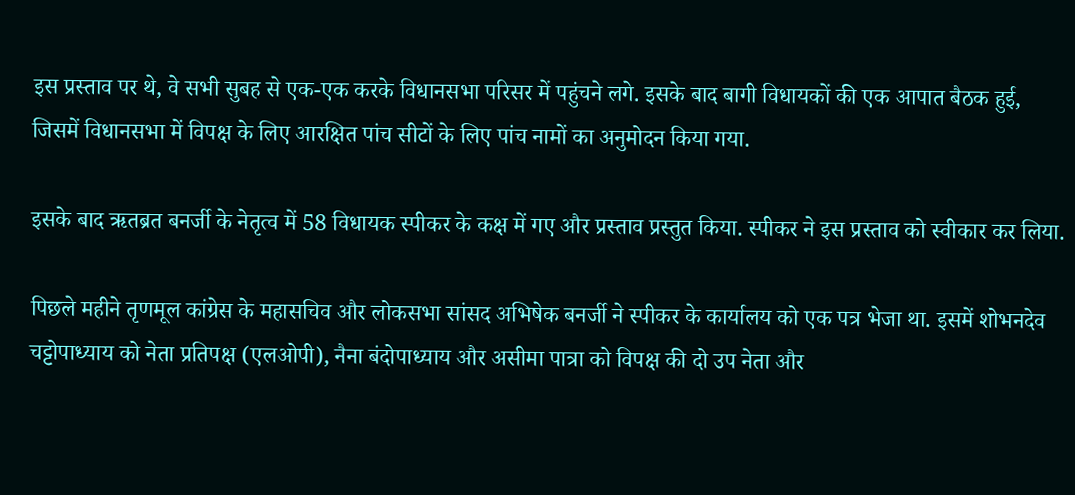इस प्रस्ताव पर थे, वे सभी सुबह से एक-एक करके विधानसभा परिसर में पहुंचने लगे. इसके बाद बागी विधायकों की एक आपात बैठक हुई, जिसमें विधानसभा में विपक्ष के लिए आरक्षित पांच सीटों के लिए पांच नामों का अनुमोदन किया गया.

इसके बाद ऋतब्रत बनर्जी के नेतृत्व में 58 विधायक स्पीकर के कक्ष में गए और प्रस्ताव प्रस्तुत किया. स्पीकर ने इस प्रस्ताव को स्वीकार कर लिया.

पिछले महीने तृणमूल कांग्रेस के महासचिव और लोकसभा सांसद अभिषेक बनर्जी ने स्पीकर के कार्यालय को एक पत्र भेजा था. इसमें शोभनदेव चट्टोपाध्याय को नेता प्रतिपक्ष (एलओपी), नैना बंदोपाध्याय और असीमा पात्रा को विपक्ष की दो उप नेता और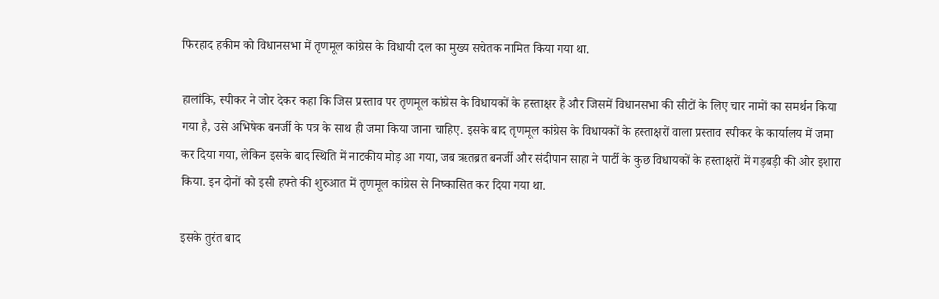फिरहाद हकीम को विधानसभा में तृणमूल कांग्रेस के विधायी दल का मुख्य सचेतक नामित किया गया था.

हालांकि, स्पीकर ने जोर देकर कहा कि जिस प्रस्ताव पर तृणमूल कांग्रेस के विधायकों के हस्ताक्षर हैं और जिसमें विधानसभा की सीटों के लिए चार नामों का समर्थन किया गया है, उसे अभिषेक बनर्जी के पत्र के साथ ही जमा किया जाना चाहिए. इसके बाद तृणमूल कांग्रेस के विधायकों के हस्ताक्षरों वाला प्रस्ताव स्पीकर के कार्यालय में जमा कर दिया गया, लेकिन इसके बाद स्थिति में नाटकीय मोड़ आ गया, जब ऋतब्रत बनर्जी और संदीपान साहा ने पार्टी के कुछ विधायकों के हस्ताक्षरों में गड़बड़ी की ओर इशारा किया. इन दोनों को इसी हफ्ते की शुरुआत में तृणमूल कांग्रेस से निष्कासित कर दिया गया था.

इसके तुरंत बाद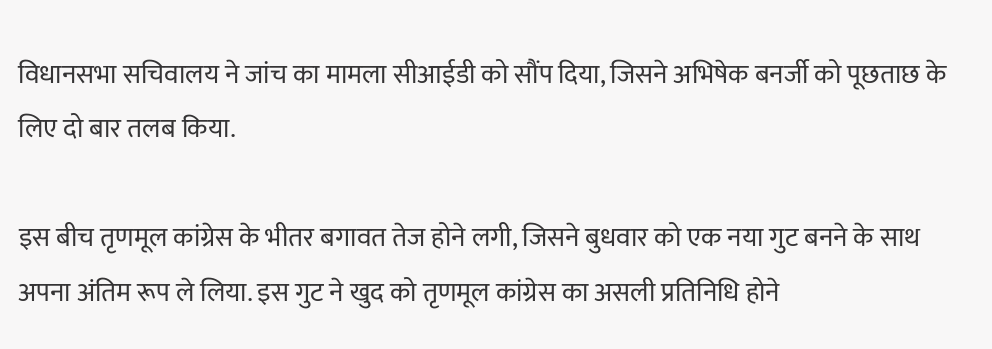विधानसभा सचिवालय ने जांच का मामला सीआईडी को सौंप दिया, जिसने अभिषेक बनर्जी को पूछताछ के लिए दो बार तलब किया.

इस बीच तृणमूल कांग्रेस के भीतर बगावत तेज होने लगी, जिसने बुधवार को एक नया गुट बनने के साथ अपना अंतिम रूप ले लिया. इस गुट ने खुद को तृणमूल कांग्रेस का असली प्रतिनिधि होने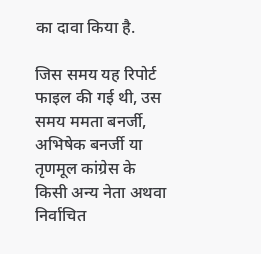का दावा किया है.

जिस समय यह रिपोर्ट फाइल की गई थी, उस समय ममता बनर्जी, अभिषेक बनर्जी या तृणमूल कांग्रेस के किसी अन्य नेता अथवा निर्वाचित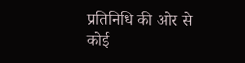प्रतिनिधि की ओर से कोई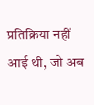प्रतिक्रिया नहीं आई थी, जो अब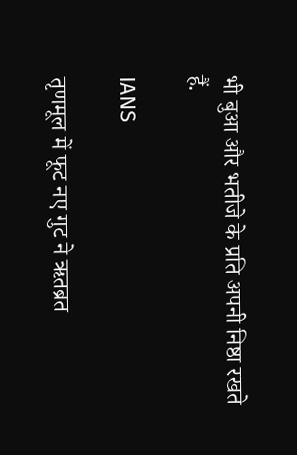भी बुआ और भतीजे के प्रति अपनी निष्ठा रखते हैं.

IANS

तृणमूल में फूट नए गुट ने ऋतब्रत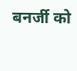बनर्जी को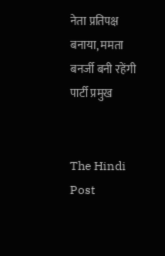नेता प्रतिपक्ष बनाया, ममता बनर्जी बनी रहेंगी पार्टी प्रमुख


The Hindi Post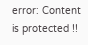error: Content is protected !!